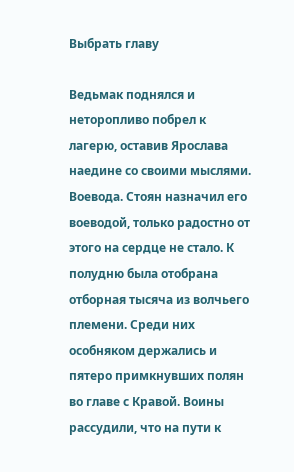Выбрать главу

Ведьмак поднялся и неторопливо побрел к лагерю, оставив Ярослава наедине со своими мыслями. Воевода. Стоян назначил его воеводой, только радостно от этого на сердце не стало. К полудню была отобрана отборная тысяча из волчьего племени. Среди них особняком держались и пятеро примкнувших полян во главе с Кравой. Воины рассудили, что на пути к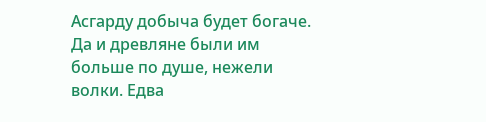Асгарду добыча будет богаче. Да и древляне были им больше по душе, нежели волки. Едва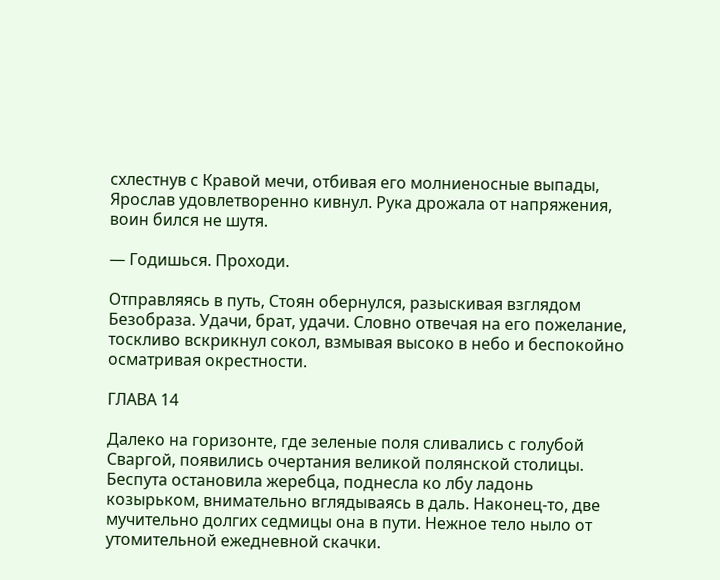схлестнув с Кравой мечи, отбивая его молниеносные выпады, Ярослав удовлетворенно кивнул. Рука дрожала от напряжения, воин бился не шутя.

— Годишься. Проходи.

Отправляясь в путь, Стоян обернулся, разыскивая взглядом Безобраза. Удачи, брат, удачи. Словно отвечая на его пожелание, тоскливо вскрикнул сокол, взмывая высоко в небо и беспокойно осматривая окрестности.

ГЛАВА 14

Далеко на горизонте, где зеленые поля сливались с голубой Сваргой, появились очертания великой полянской столицы. Беспута остановила жеребца, поднесла ко лбу ладонь козырьком, внимательно вглядываясь в даль. Наконец-то, две мучительно долгих седмицы она в пути. Нежное тело ныло от утомительной ежедневной скачки.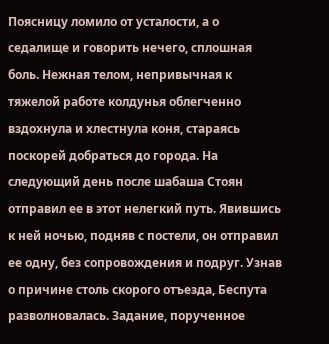Поясницу ломило от усталости, а о седалище и говорить нечего, сплошная боль. Нежная телом, непривычная к тяжелой работе колдунья облегченно вздохнула и хлестнула коня, стараясь поскорей добраться до города. На следующий день после шабаша Стоян отправил ее в этот нелегкий путь. Явившись к ней ночью, подняв с постели, он отправил ее одну, без сопровождения и подруг. Узнав о причине столь скорого отъезда, Беспута разволновалась. Задание, порученное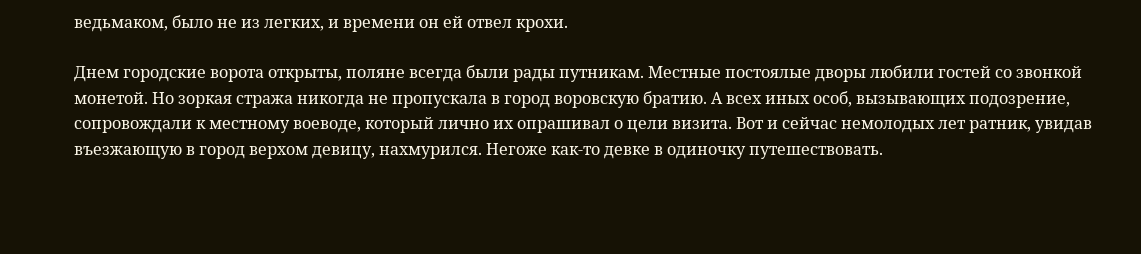ведьмаком, было не из легких, и времени он ей отвел крохи.

Днем городские ворота открыты, поляне всегда были рады путникам. Местные постоялые дворы любили гостей со звонкой монетой. Но зоркая стража никогда не пропускала в город воровскую братию. А всех иных особ, вызывающих подозрение, сопровождали к местному воеводе, который лично их опрашивал о цели визита. Вот и сейчас немолодых лет ратник, увидав въезжающую в город верхом девицу, нахмурился. Негоже как-то девке в одиночку путешествовать.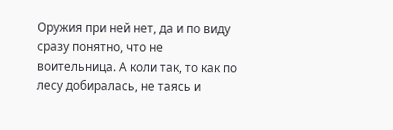Оружия при ней нет, да и по виду сразу понятно, что не воительница. А коли так, то как по лесу добиралась, не таясь и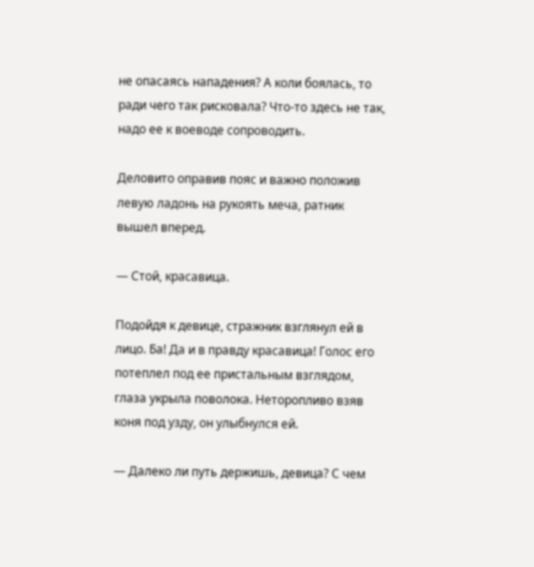не опасаясь нападения? А коли боялась, то ради чего так рисковала? Что-то здесь не так, надо ее к воеводе сопроводить.

Деловито оправив пояс и важно положив левую ладонь на рукоять меча, ратник вышел вперед.

— Стой, красавица.

Подойдя к девице, стражник взглянул ей в лицо. Ба! Да и в правду красавица! Голос его потеплел под ее пристальным взглядом, глаза укрыла поволока. Неторопливо взяв коня под узду, он улыбнулся ей.

— Далеко ли путь держишь, девица? С чем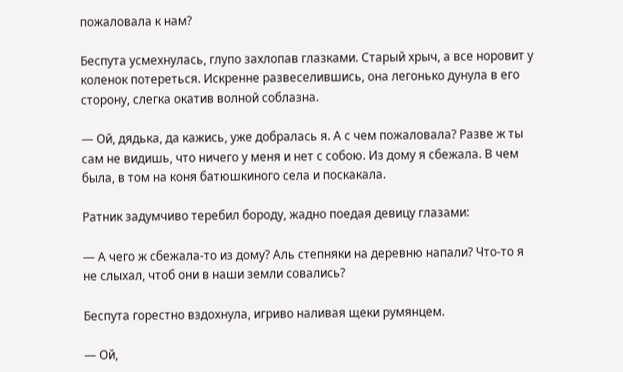пожаловала к нам?

Беспута усмехнулась, глупо захлопав глазками. Старый хрыч, а все норовит у коленок потереться. Искренне развеселившись, она легонько дунула в его сторону, слегка окатив волной соблазна.

— Ой, дядька, да кажись, уже добралась я. А с чем пожаловала? Разве ж ты сам не видишь, что ничего у меня и нет с собою. Из дому я сбежала. В чем была, в том на коня батюшкиного села и поскакала.

Ратник задумчиво теребил бороду, жадно поедая девицу глазами:

— А чего ж сбежала-то из дому? Аль степняки на деревню напали? Что-то я не слыхал, чтоб они в наши земли совались?

Беспута горестно вздохнула, игриво наливая щеки румянцем.

— Ой,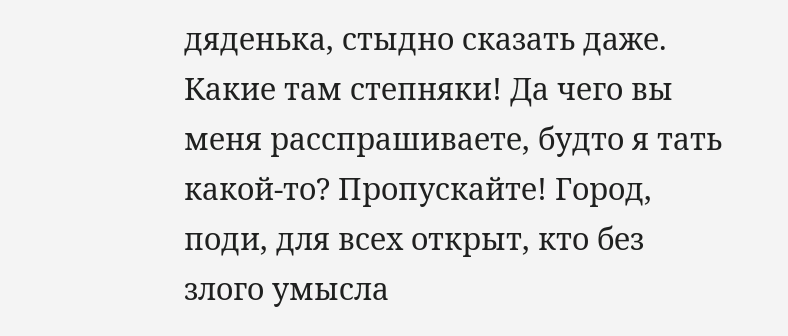дяденька, стыдно сказать даже. Какие там степняки! Да чего вы меня расспрашиваете, будто я тать какой-то? Пропускайте! Город, поди, для всех открыт, кто без злого умысла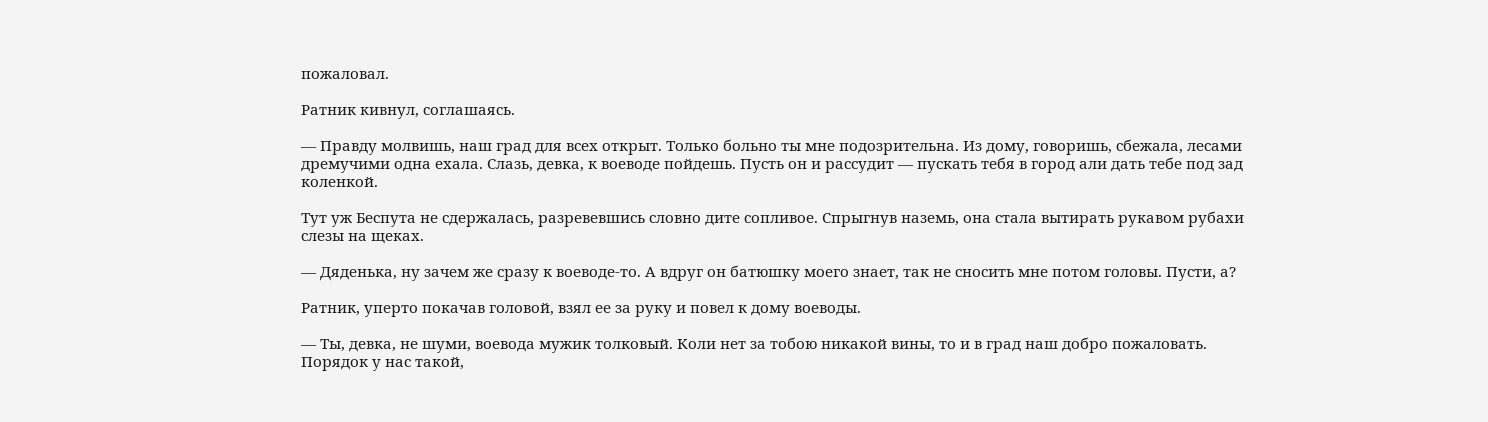пожаловал.

Ратник кивнул, соглашаясь.

— Правду молвишь, наш град для всех открыт. Только больно ты мне подозрительна. Из дому, говоришь, сбежала, лесами дремучими одна ехала. Слазь, девка, к воеводе пойдешь. Пусть он и рассудит — пускать тебя в город али дать тебе под зад коленкой.

Тут уж Беспута не сдержалась, разревевшись словно дите сопливое. Спрыгнув наземь, она стала вытирать рукавом рубахи слезы на щеках.

— Дяденька, ну зачем же сразу к воеводе-то. А вдруг он батюшку моего знает, так не сносить мне потом головы. Пусти, а?

Ратник, уперто покачав головой, взял ее за руку и повел к дому воеводы.

— Ты, девка, не шуми, воевода мужик толковый. Коли нет за тобою никакой вины, то и в град наш добро пожаловать. Порядок у нас такой,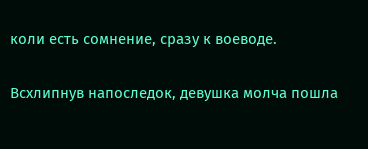коли есть сомнение, сразу к воеводе.

Всхлипнув напоследок, девушка молча пошла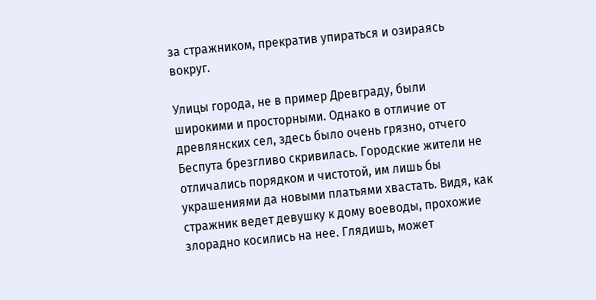за стражником, прекратив упираться и озираясь вокруг.

Улицы города, не в пример Древграду, были широкими и просторными. Однако в отличие от древлянских сел, здесь было очень грязно, отчего Беспута брезгливо скривилась. Городские жители не отличались порядком и чистотой, им лишь бы украшениями да новыми платьями хвастать. Видя, как стражник ведет девушку к дому воеводы, прохожие злорадно косились на нее. Глядишь, может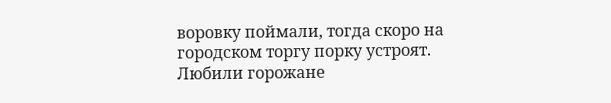воровку поймали, тогда скоро на городском торгу порку устроят. Любили горожане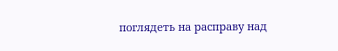поглядеть на расправу над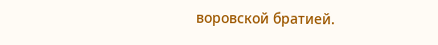воровской братией.